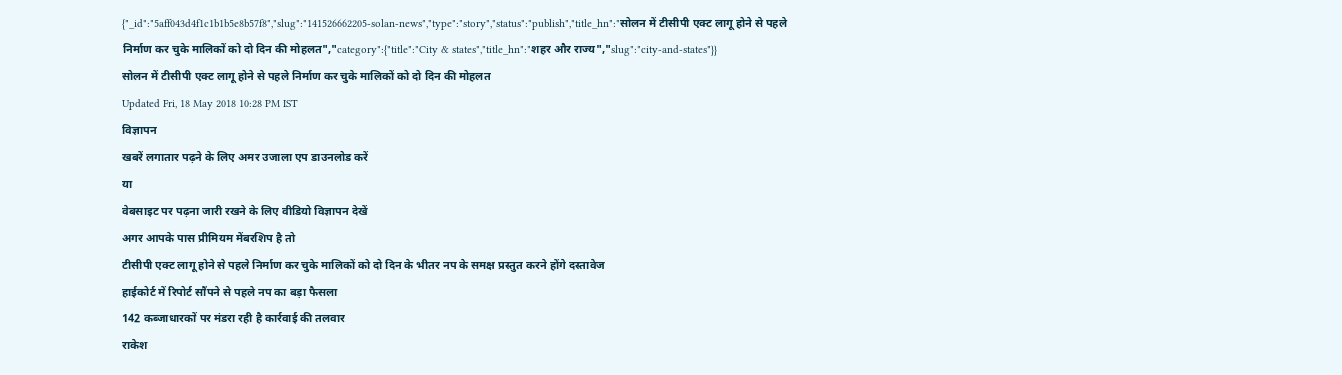{"_id":"5aff043d4f1c1b1b5e8b57f8","slug":"141526662205-solan-news","type":"story","status":"publish","title_hn":"सोलन में टीसीपी एक्ट लागू होने से पहले निर्माण कर चुके मालिकों को दो दिन की मोहलत","category":{"title":"City & states","title_hn":"शहर और राज्य","slug":"city-and-states"}}
सोलन में टीसीपी एक्ट लागू होने से पहले निर्माण कर चुके मालिकों को दो दिन की मोहलत
Updated Fri, 18 May 2018 10:28 PM IST
विज्ञापन
खबरें लगातार पढ़ने के लिए अमर उजाला एप डाउनलोड करें
या
वेबसाइट पर पढ़ना जारी रखने के लिए वीडियो विज्ञापन देखें
अगर आपके पास प्रीमियम मेंबरशिप है तो
टीसीपी एक्ट लागू होने से पहले निर्माण कर चुके मालिकों को दो दिन के भीतर नप के समक्ष प्रस्तुत करने होंगे दस्तावेज
हाईकोर्ट में रिपोर्ट सौंपने से पहले नप का बड़ा फैसला
142 कब्जाधारकों पर मंडरा रही है कार्रवाई की तलवार
राकेश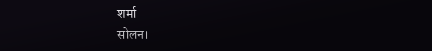शर्मा
सोलन।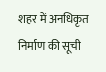शहर में अनधिकृत निर्माण की सूची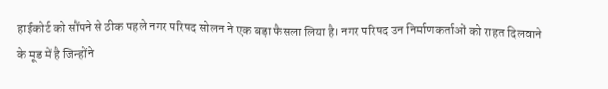हाईकोर्ट को सौंपने से ठीक पहले नगर परिषद सोलन ने एक बड़ा फैसला लिया है। नगर परिषद उन निर्माणकर्ताओं को राहत दिलवाने के मूड में है जिन्होंने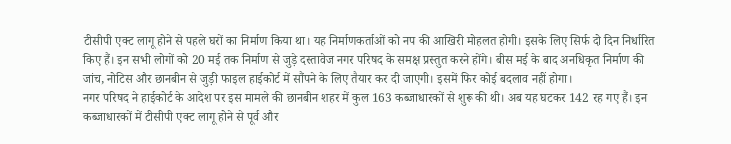टीसीपी एक्ट लागू होने से पहले घरों का निर्माण किया था। यह निर्माणकर्ताओं को नप की आखिरी मोहलत होगी। इसके लिए सिर्फ दो दिन निर्धारित किए हैं। इन सभी लोगों को 20 मई तक निर्माण से जुड़े दस्तावेज नगर परिषद के समक्ष प्रस्तुत करने होंगे। बीस मई के बाद अनधिकृत निर्माण की जांच, नोटिस और छानबीन से जुड़ी फाइल हाईकोर्ट में सौंपने के लिए तैयार कर दी जाएगी। इसमें फिर कोई बदलाव नहीं होगा।
नगर परिषद ने हाईकोर्ट के आदेश पर इस मामले की छानबीन शहर में कुल 163 कब्जाधारकों से शुरू की थी। अब यह घटकर 142 रह गए हैं। इन कब्जाधारकों में टीसीपी एक्ट लागू होने से पूर्व और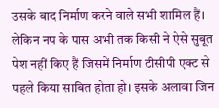उसके बाद निर्माण करने वाले सभी शामिल हैं। लेकिन नप के पास अभी तक किसी ने ऐसे सुबूत पेश नहीं किए हैं जिसमें निर्माण टीसीपी एक्ट से पहले किया साबित होता हो। इसके अलावा जिन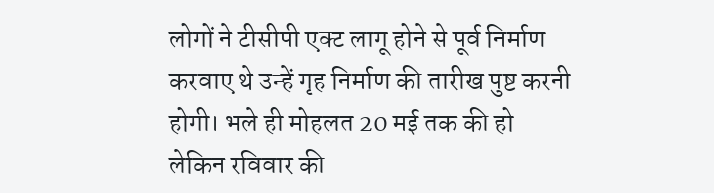लोगों ने टीसीपी एक्ट लागू होने से पूर्व निर्माण करवाए थे उन्हें गृह निर्माण की तारीख पुष्ट करनी होगी। भले ही मोहलत 20 मई तक की हो लेकिन रविवार की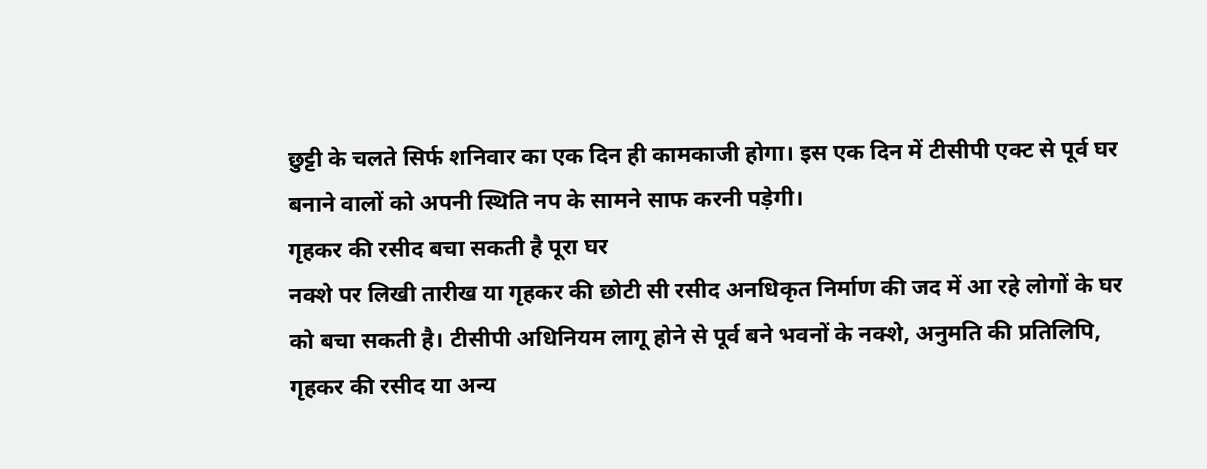छुट्टी के चलते सिर्फ शनिवार का एक दिन ही कामकाजी होगा। इस एक दिन में टीसीपी एक्ट से पूर्व घर बनाने वालों को अपनी स्थिति नप के सामने साफ करनी पड़ेगी।
गृहकर की रसीद बचा सकती है पूरा घर
नक्शे पर लिखी तारीख या गृहकर की छोटी सी रसीद अनधिकृत निर्माण की जद में आ रहे लोगों के घर को बचा सकती है। टीसीपी अधिनियम लागू होने से पूर्व बने भवनों के नक्शे, अनुमति की प्रतिलिपि, गृहकर की रसीद या अन्य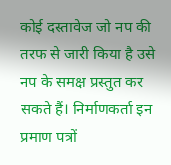कोई दस्तावेज जो नप की तरफ से जारी किया है उसे नप के समक्ष प्रस्तुत कर सकते हैं। निर्माणकर्ता इन प्रमाण पत्रों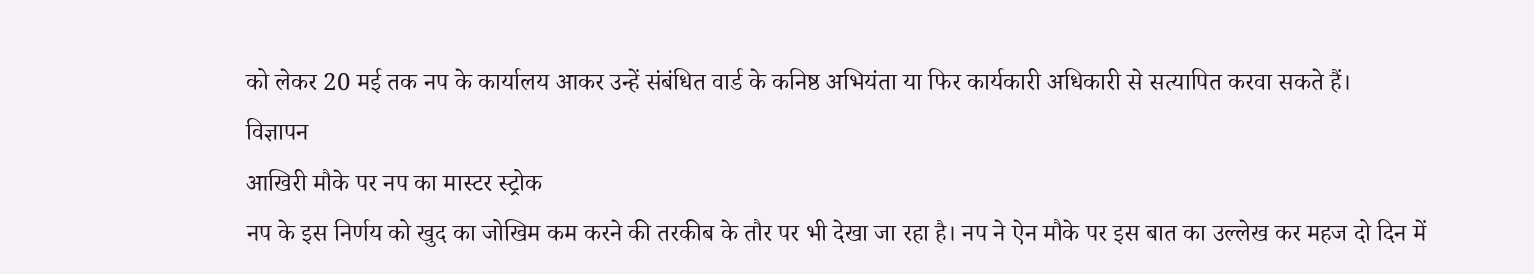को लेकर 20 मई तक नप के कार्यालय आकर उन्हें संबंधित वार्ड के कनिष्ठ अभियंता या फिर कार्यकारी अधिकारी से सत्यापित करवा सकते हैं।
विज्ञापन
आखिरी मौके पर नप का मास्टर स्ट्रोक
नप के इस निर्णय को खुद का जोखिम कम करने की तरकीब के तौर पर भी देखा जा रहा है। नप ने ऐन मौके पर इस बात का उल्लेख कर महज दो दिन में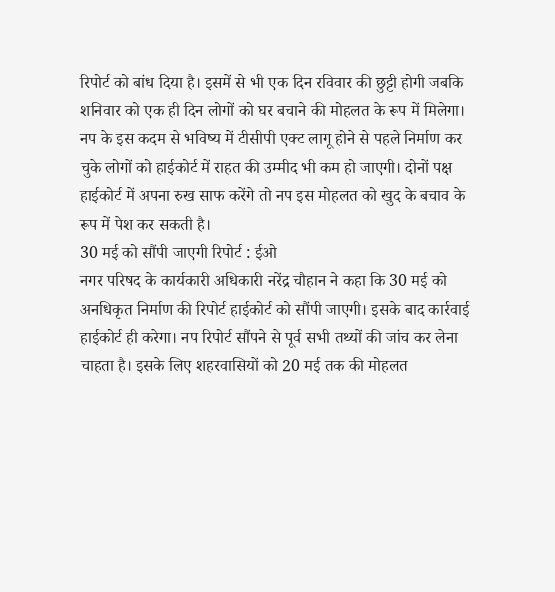रिपोर्ट को बांध दिया है। इसमें से भी एक दिन रविवार की छुट्टी होगी जबकि शनिवार को एक ही दिन लोगों को घर बचाने की मोहलत के रूप में मिलेगा। नप के इस कदम से भविष्य में टीसीपी एक्ट लागू होने से पहले निर्माण कर चुके लोगों को हाईकोर्ट में राहत की उम्मीद भी कम हो जाएगी। दोनों पक्ष हाईकोर्ट में अपना रुख साफ करेंगे तो नप इस मोहलत को खुद के बचाव के रूप में पेश कर सकती है।
30 मई को सौंपी जाएगी रिपोर्ट : ईओ
नगर परिषद के कार्यकारी अधिकारी नरेंद्र चौहान ने कहा कि 30 मई को अनधिकृत निर्माण की रिपोर्ट हाईकोर्ट को सौंपी जाएगी। इसके बाद कार्रवाई हाईकोर्ट ही करेगा। नप रिपोर्ट सौंपने से पूर्व सभी तथ्यों की जांच कर लेना चाहता है। इसके लिए शहरवासियों को 20 मई तक की मोहलत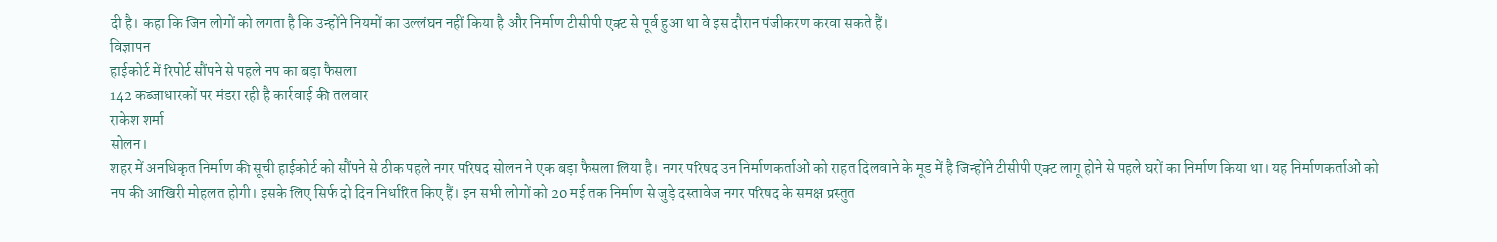दी है। कहा कि जिन लोगों को लगता है कि उन्होंने नियमों का उल्लंघन नहीं किया है और निर्माण टीसीपी एक्ट से पूर्व हुआ था वे इस दौरान पंजीकरण करवा सकते हैं।
विज्ञापन
हाईकोर्ट में रिपोर्ट सौंपने से पहले नप का बड़ा फैसला
142 कब्जाधारकों पर मंडरा रही है कार्रवाई की तलवार
राकेश शर्मा
सोलन।
शहर में अनधिकृत निर्माण की सूची हाईकोर्ट को सौंपने से ठीक पहले नगर परिषद सोलन ने एक बड़ा फैसला लिया है। नगर परिषद उन निर्माणकर्ताओं को राहत दिलवाने के मूड में है जिन्होंने टीसीपी एक्ट लागू होने से पहले घरों का निर्माण किया था। यह निर्माणकर्ताओं को नप की आखिरी मोहलत होगी। इसके लिए सिर्फ दो दिन निर्धारित किए हैं। इन सभी लोगों को 20 मई तक निर्माण से जुड़े दस्तावेज नगर परिषद के समक्ष प्रस्तुत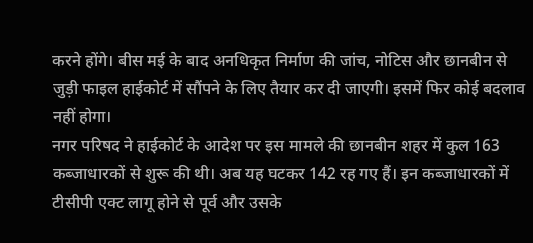करने होंगे। बीस मई के बाद अनधिकृत निर्माण की जांच, नोटिस और छानबीन से जुड़ी फाइल हाईकोर्ट में सौंपने के लिए तैयार कर दी जाएगी। इसमें फिर कोई बदलाव नहीं होगा।
नगर परिषद ने हाईकोर्ट के आदेश पर इस मामले की छानबीन शहर में कुल 163 कब्जाधारकों से शुरू की थी। अब यह घटकर 142 रह गए हैं। इन कब्जाधारकों में टीसीपी एक्ट लागू होने से पूर्व और उसके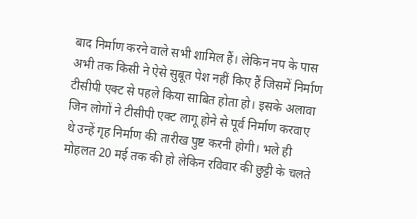बाद निर्माण करने वाले सभी शामिल हैं। लेकिन नप के पास अभी तक किसी ने ऐसे सुबूत पेश नहीं किए हैं जिसमें निर्माण टीसीपी एक्ट से पहले किया साबित होता हो। इसके अलावा जिन लोगों ने टीसीपी एक्ट लागू होने से पूर्व निर्माण करवाए थे उन्हें गृह निर्माण की तारीख पुष्ट करनी होगी। भले ही मोहलत 20 मई तक की हो लेकिन रविवार की छुट्टी के चलते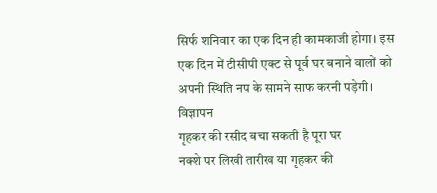सिर्फ शनिवार का एक दिन ही कामकाजी होगा। इस एक दिन में टीसीपी एक्ट से पूर्व घर बनाने वालों को अपनी स्थिति नप के सामने साफ करनी पड़ेगी।
विज्ञापन
गृहकर की रसीद बचा सकती है पूरा घर
नक्शे पर लिखी तारीख या गृहकर की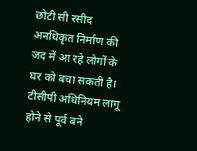छोटी सी रसीद अनधिकृत निर्माण की जद में आ रहे लोगों के घर को बचा सकती है। टीसीपी अधिनियम लागू होने से पूर्व बने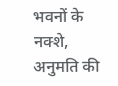भवनों के नक्शे, अनुमति की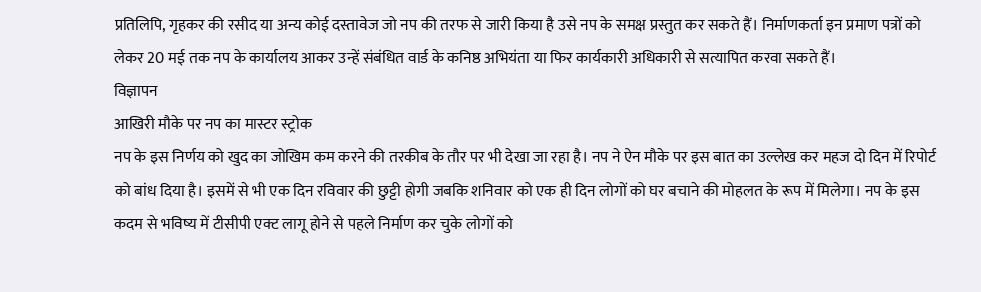प्रतिलिपि, गृहकर की रसीद या अन्य कोई दस्तावेज जो नप की तरफ से जारी किया है उसे नप के समक्ष प्रस्तुत कर सकते हैं। निर्माणकर्ता इन प्रमाण पत्रों को लेकर 20 मई तक नप के कार्यालय आकर उन्हें संबंधित वार्ड के कनिष्ठ अभियंता या फिर कार्यकारी अधिकारी से सत्यापित करवा सकते हैं।
विज्ञापन
आखिरी मौके पर नप का मास्टर स्ट्रोक
नप के इस निर्णय को खुद का जोखिम कम करने की तरकीब के तौर पर भी देखा जा रहा है। नप ने ऐन मौके पर इस बात का उल्लेख कर महज दो दिन में रिपोर्ट को बांध दिया है। इसमें से भी एक दिन रविवार की छुट्टी होगी जबकि शनिवार को एक ही दिन लोगों को घर बचाने की मोहलत के रूप में मिलेगा। नप के इस कदम से भविष्य में टीसीपी एक्ट लागू होने से पहले निर्माण कर चुके लोगों को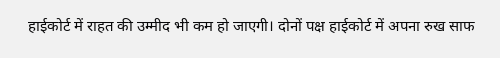हाईकोर्ट में राहत की उम्मीद भी कम हो जाएगी। दोनों पक्ष हाईकोर्ट में अपना रुख साफ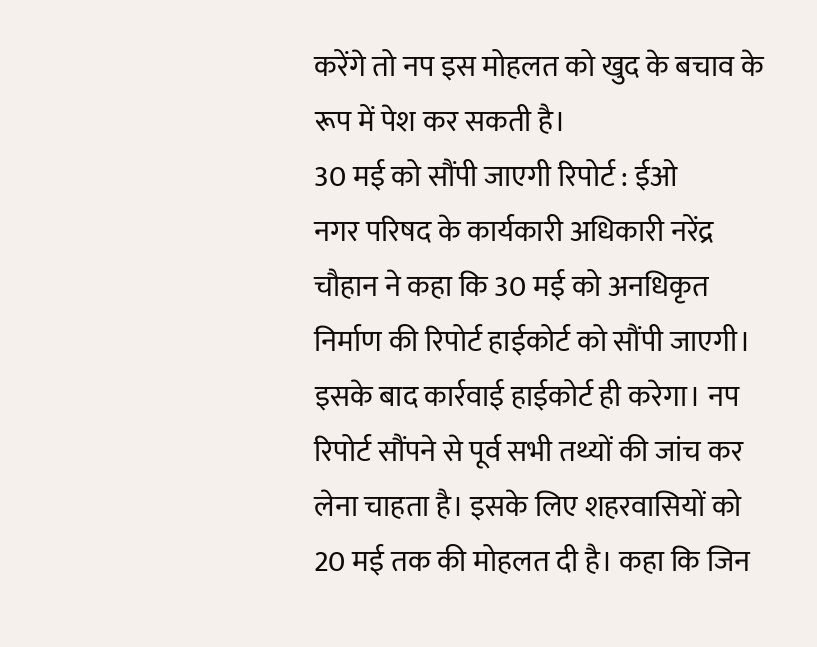करेंगे तो नप इस मोहलत को खुद के बचाव के रूप में पेश कर सकती है।
30 मई को सौंपी जाएगी रिपोर्ट : ईओ
नगर परिषद के कार्यकारी अधिकारी नरेंद्र चौहान ने कहा कि 30 मई को अनधिकृत निर्माण की रिपोर्ट हाईकोर्ट को सौंपी जाएगी। इसके बाद कार्रवाई हाईकोर्ट ही करेगा। नप रिपोर्ट सौंपने से पूर्व सभी तथ्यों की जांच कर लेना चाहता है। इसके लिए शहरवासियों को 20 मई तक की मोहलत दी है। कहा कि जिन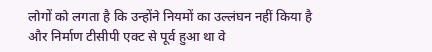लोगों को लगता है कि उन्होंने नियमों का उल्लंघन नहीं किया है और निर्माण टीसीपी एक्ट से पूर्व हुआ था वे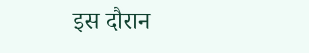इस दौरान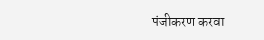पंजीकरण करवा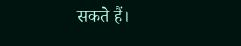सकते हैं।